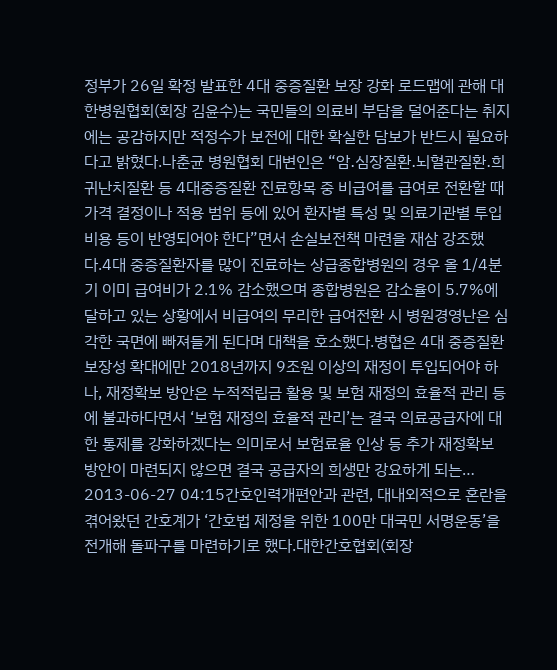정부가 26일 확정 발표한 4대 중증질환 보장 강화 로드맵에 관해 대한병원협회(회장 김윤수)는 국민들의 의료비 부담을 덜어준다는 취지에는 공감하지만 적정수가 보전에 대한 확실한 담보가 반드시 필요하다고 밝혔다.나춘균 병원협회 대변인은 “암․심장질환․뇌혈관질환․희귀난치질환 등 4대중증질환 진료항목 중 비급여를 급여로 전환할 때 가격 결정이나 적용 범위 등에 있어 환자별 특성 및 의료기관별 투입비용 등이 반영되어야 한다”면서 손실보전책 마련을 재삼 강조했다.4대 중증질환자를 많이 진료하는 상급종합병원의 경우 올 1/4분기 이미 급여비가 2.1% 감소했으며 종합병원은 감소율이 5.7%에 달하고 있는 상황에서 비급여의 무리한 급여전환 시 병원경영난은 심각한 국면에 빠져들게 된다며 대책을 호소했다.병협은 4대 중증질환 보장성 확대에만 2018년까지 9조원 이상의 재정이 투입되어야 하나, 재정확보 방안은 누적적립금 활용 및 보험 재정의 효율적 관리 등에 불과하다면서 ‘보험 재정의 효율적 관리’는 결국 의료공급자에 대한 통제를 강화하겠다는 의미로서 보험료율 인상 등 추가 재정확보 방안이 마련되지 않으면 결국 공급자의 희생만 강요하게 되는…
2013-06-27 04:15간호인력개편안과 관련, 대내외적으로 혼란을 겪어왔던 간호계가 ‘간호법 제정을 위한 100만 대국민 서명운동’을 전개해 돌파구를 마련하기로 했다.대한간호협회(회장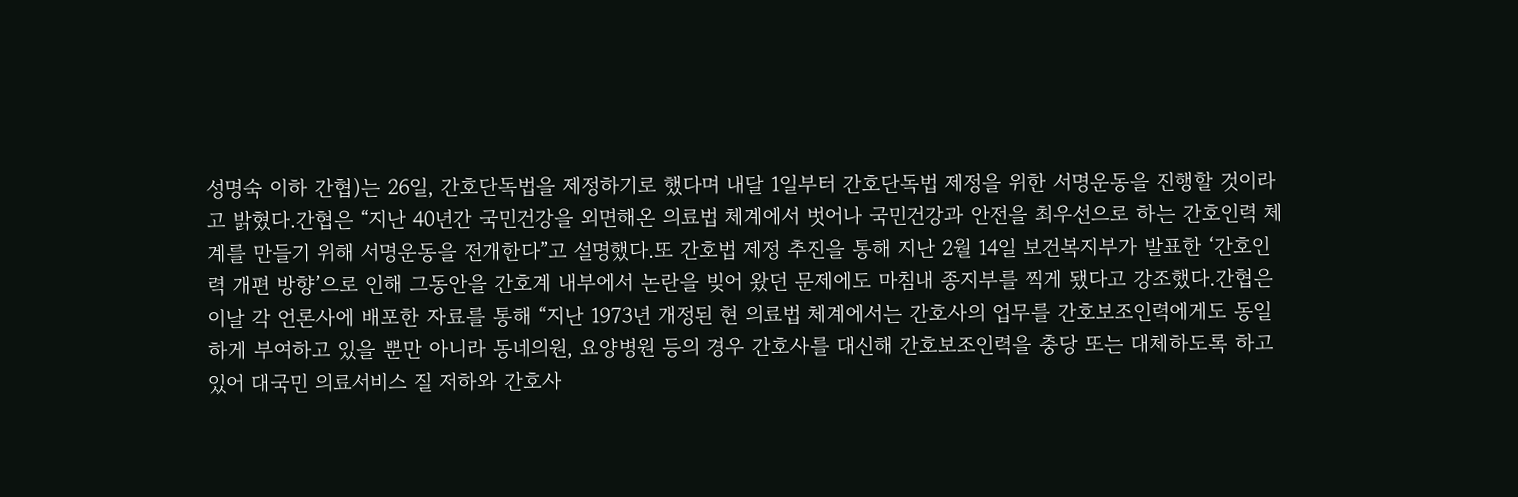성명숙 이하 간협)는 26일, 간호단독법을 제정하기로 했다며 내달 1일부터 간호단독법 제정을 위한 서명운동을 진행할 것이라고 밝혔다.간협은 “지난 40년간 국민건강을 외면해온 의료법 체계에서 벗어나 국민건강과 안전을 최우선으로 하는 간호인력 체계를 만들기 위해 서명운동을 전개한다”고 설명했다.또 간호법 제정 추진을 통해 지난 2월 14일 보건복지부가 발표한 ‘간호인력 개편 방향’으로 인해 그동안을 간호계 내부에서 논란을 빚어 왔던 문제에도 마침내 종지부를 찍게 됐다고 강조했다.간협은 이날 각 언론사에 배포한 자료를 통해 “지난 1973년 개정된 현 의료법 체계에서는 간호사의 업무를 간호보조인력에게도 동일하게 부여하고 있을 뿐만 아니라 동네의원, 요양병원 등의 경우 간호사를 대신해 간호보조인력을 충당 또는 대체하도록 하고 있어 대국민 의료서비스 질 저하와 간호사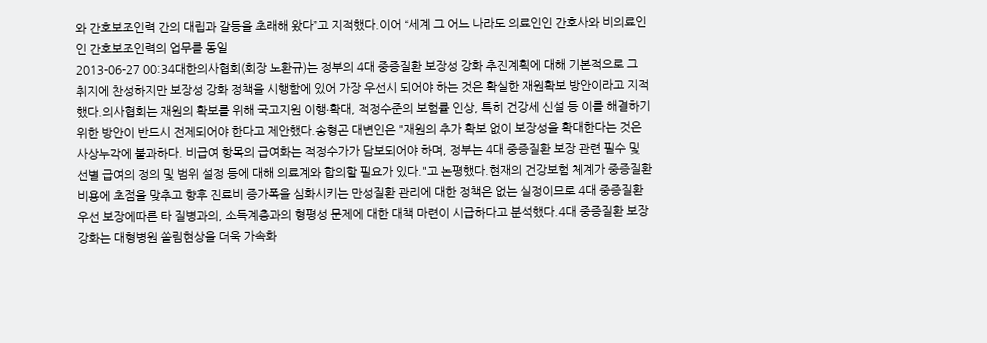와 간호보조인력 간의 대립과 갈등을 초래해 왔다”고 지적했다.이어 “세계 그 어느 나라도 의료인인 간호사와 비의료인인 간호보조인력의 업무를 동일
2013-06-27 00:34대한의사협회(회장 노환규)는 정부의 4대 중증질환 보장성 강화 추진계획에 대해 기본적으로 그 취지에 찬성하지만 보장성 강화 정책을 시행함에 있어 가장 우선시 되어야 하는 것은 확실한 재원확보 방안이라고 지적했다.의사협회는 재원의 확보를 위해 국고지원 이행∙확대, 적정수준의 보험률 인상, 특히 건강세 신설 등 이를 해결하기 위한 방안이 반드시 전제되어야 한다고 제안했다.송형곤 대변인은 "재원의 추가 확보 없이 보장성을 확대한다는 것은 사상누각에 불과하다. 비급여 항목의 급여화는 적정수가가 담보되어야 하며, 정부는 4대 중증질환 보장 관련 필수 및 선별 급여의 정의 및 범위 설정 등에 대해 의료계와 합의할 필요가 있다."고 논평했다.현재의 건강보험 체계가 중증질환 비용에 초점을 맞추고 향후 진료비 증가폭을 심화시키는 만성질환 관리에 대한 정책은 없는 실정이므로 4대 중증질환 우선 보장에따른 타 질병과의, 소득계층과의 형평성 문제에 대한 대책 마련이 시급하다고 분석했다.4대 중증질환 보장강화는 대형병원 쏠림현상을 더욱 가속화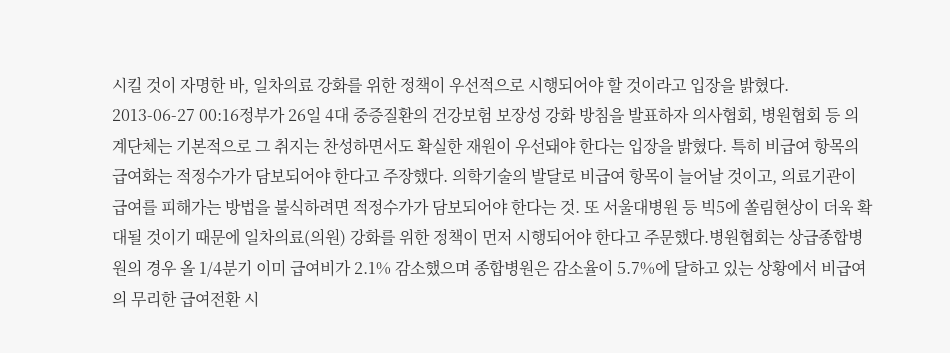시킬 것이 자명한 바, 일차의료 강화를 위한 정책이 우선적으로 시행되어야 할 것이라고 입장을 밝혔다.
2013-06-27 00:16정부가 26일 4대 중증질환의 건강보험 보장성 강화 방침을 발표하자 의사협회, 병원협회 등 의계단체는 기본적으로 그 취지는 찬성하면서도 확실한 재원이 우선돼야 한다는 입장을 밝혔다. 특히 비급여 항목의 급여화는 적정수가가 담보되어야 한다고 주장했다. 의학기술의 발달로 비급여 항목이 늘어날 것이고, 의료기관이 급여를 피해가는 방법을 불식하려면 적정수가가 담보되어야 한다는 것. 또 서울대병원 등 빅5에 쏠림현상이 더욱 확대될 것이기 때문에 일차의료(의원) 강화를 위한 정책이 먼저 시행되어야 한다고 주문했다.병원협회는 상급종합병원의 경우 올 1/4분기 이미 급여비가 2.1% 감소했으며 종합병원은 감소율이 5.7%에 달하고 있는 상황에서 비급여의 무리한 급여전환 시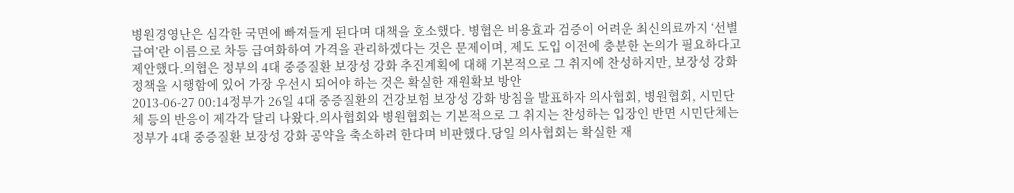병원경영난은 심각한 국면에 빠져들게 된다며 대책을 호소했다. 병협은 비용효과 검증이 어려운 최신의료까지 ‘선별급여’란 이름으로 차등 급여화하여 가격을 관리하겠다는 것은 문제이며, 제도 도입 이전에 충분한 논의가 필요하다고 제안했다.의협은 정부의 4대 중증질환 보장성 강화 추진계획에 대해 기본적으로 그 취지에 찬성하지만, 보장성 강화 정책을 시행함에 있어 가장 우선시 되어야 하는 것은 확실한 재원확보 방안
2013-06-27 00:14정부가 26일 4대 중증질환의 건강보험 보장성 강화 방침을 발표하자 의사협회, 병원협회, 시민단체 등의 반응이 제각각 달리 나왔다.의사협회와 병원협회는 기본적으로 그 취지는 찬성하는 입장인 반면 시민단체는 정부가 4대 중증질환 보장성 강화 공약을 축소하려 한다며 비판했다.당일 의사협회는 확실한 재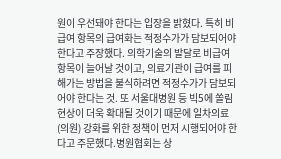원이 우선돼야 한다는 입장을 밝혔다. 특히 비급여 항목의 급여화는 적정수가가 담보되어야 한다고 주장했다. 의학기술의 발달로 비급여 항목이 늘어날 것이고, 의료기관이 급여를 피해가는 방법을 불식하려면 적정수가가 담보되어야 한다는 것. 또 서울대병원 등 빅5에 쏠림현상이 더욱 확대될 것이기 때문에 일차의료(의원) 강화를 위한 정책이 먼저 시행되어야 한다고 주문했다.병원협회는 상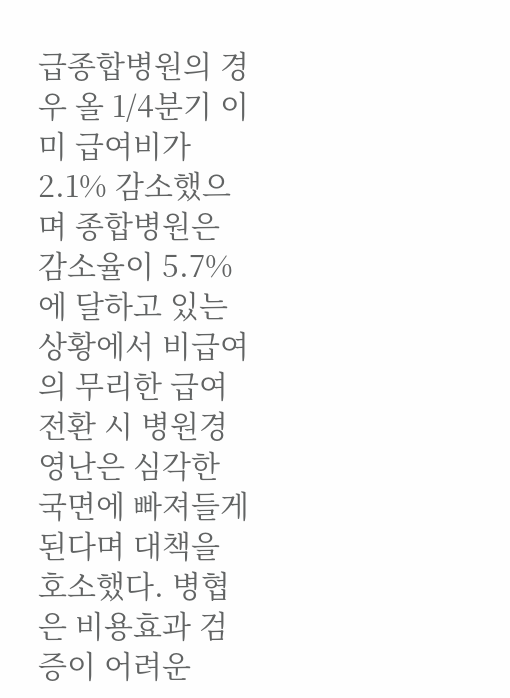급종합병원의 경우 올 1/4분기 이미 급여비가 2.1% 감소했으며 종합병원은 감소율이 5.7%에 달하고 있는 상황에서 비급여의 무리한 급여전환 시 병원경영난은 심각한 국면에 빠져들게 된다며 대책을 호소했다. 병협은 비용효과 검증이 어려운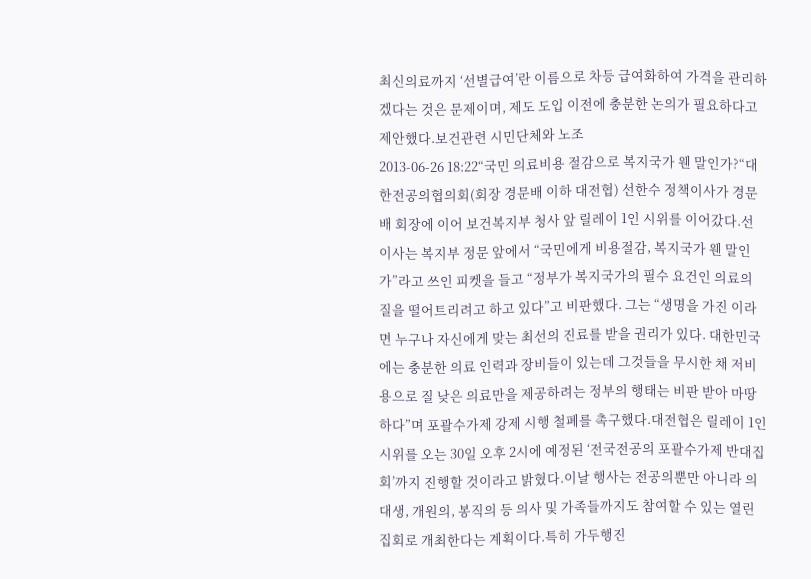최신의료까지 ‘선별급여’란 이름으로 차등 급여화하여 가격을 관리하겠다는 것은 문제이며, 제도 도입 이전에 충분한 논의가 필요하다고 제안했다.보건관련 시민단체와 노조
2013-06-26 18:22“국민 의료비용 절감으로 복지국가 웬 말인가?“대한전공의협의회(회장 경문배 이하 대전협) 선한수 정책이사가 경문배 회장에 이어 보건복지부 청사 앞 릴레이 1인 시위를 이어갔다.선 이사는 복지부 정문 앞에서 “국민에게 비용절감, 복지국가 웬 말인가”라고 쓰인 피켓을 들고 “정부가 복지국가의 필수 요건인 의료의 질을 떨어트리려고 하고 있다”고 비판했다. 그는 “생명을 가진 이라면 누구나 자신에게 맞는 최선의 진료를 받을 권리가 있다. 대한민국에는 충분한 의료 인력과 장비들이 있는데 그것들을 무시한 채 저비용으로 질 낮은 의료만을 제공하려는 정부의 행태는 비판 받아 마땅하다”며 포괄수가제 강제 시행 철폐를 촉구했다.대전협은 릴레이 1인 시위를 오는 30일 오후 2시에 예정된 ‘전국전공의 포괄수가제 반대집회’까지 진행할 것이라고 밝혔다.이날 행사는 전공의뿐만 아니라 의대생, 개원의, 봉직의 등 의사 및 가족들까지도 참여할 수 있는 열린 집회로 개최한다는 계획이다.특히 가두행진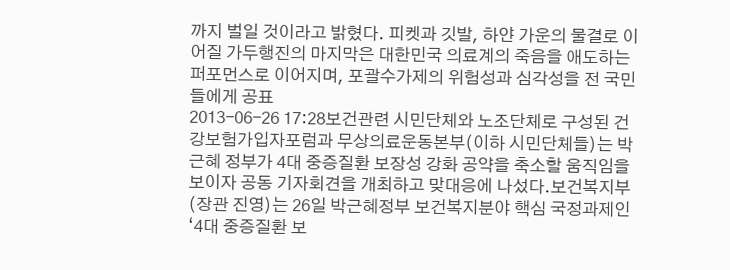까지 벌일 것이라고 밝혔다. 피켓과 깃발, 하얀 가운의 물결로 이어질 가두행진의 마지막은 대한민국 의료계의 죽음을 애도하는 퍼포먼스로 이어지며, 포괄수가제의 위험성과 심각성을 전 국민들에게 공표
2013-06-26 17:28보건관련 시민단체와 노조단체로 구성된 건강보험가입자포럼과 무상의료운동본부(이하 시민단체들)는 박근혜 정부가 4대 중증질환 보장성 강화 공약을 축소할 움직임을 보이자 공동 기자회견을 개최하고 맞대응에 나섰다.보건복지부(장관 진영)는 26일 박근혜정부 보건복지분야 핵심 국정과제인 ‘4대 중증질환 보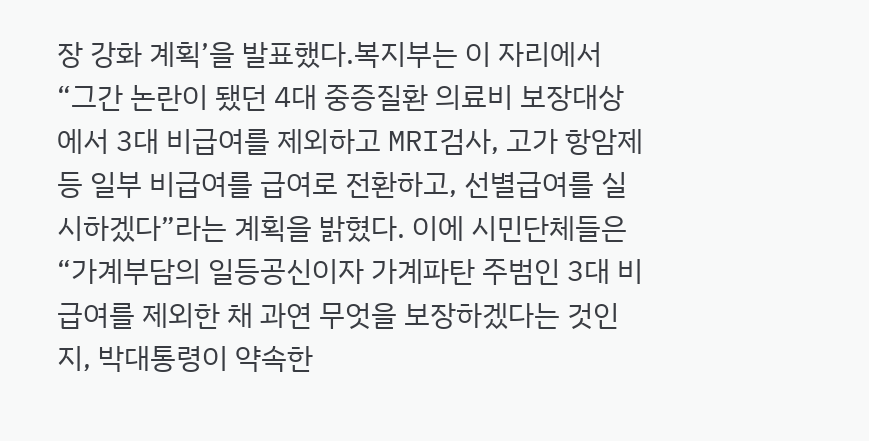장 강화 계획’을 발표했다.복지부는 이 자리에서 “그간 논란이 됐던 4대 중증질환 의료비 보장대상에서 3대 비급여를 제외하고 MRI검사, 고가 항암제 등 일부 비급여를 급여로 전환하고, 선별급여를 실시하겠다”라는 계획을 밝혔다. 이에 시민단체들은 “가계부담의 일등공신이자 가계파탄 주범인 3대 비급여를 제외한 채 과연 무엇을 보장하겠다는 것인지, 박대통령이 약속한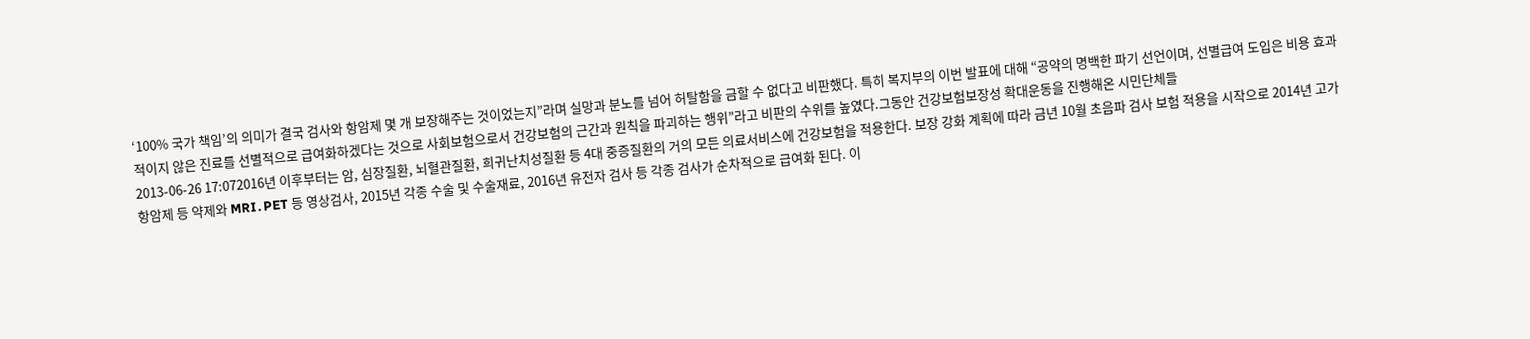‘100% 국가 책임’의 의미가 결국 검사와 항암제 몇 개 보장해주는 것이었는지”라며 실망과 분노를 넘어 허탈함을 금할 수 없다고 비판했다. 특히 복지부의 이번 발표에 대해 “공약의 명백한 파기 선언이며, 선별급여 도입은 비용 효과적이지 않은 진료를 선별적으로 급여화하겠다는 것으로 사회보험으로서 건강보험의 근간과 원칙을 파괴하는 행위”라고 비판의 수위를 높였다.그동안 건강보험보장성 확대운동을 진행해온 시민단체들
2013-06-26 17:072016년 이후부터는 암, 심장질환, 뇌혈관질환, 희귀난치성질환 등 4대 중증질환의 거의 모든 의료서비스에 건강보험을 적용한다. 보장 강화 계획에 따라 금년 10월 초음파 검사 보험 적용을 시작으로 2014년 고가항암제 등 약제와 MRI․PET 등 영상검사, 2015년 각종 수술 및 수술재료, 2016년 유전자 검사 등 각종 검사가 순차적으로 급여화 된다. 이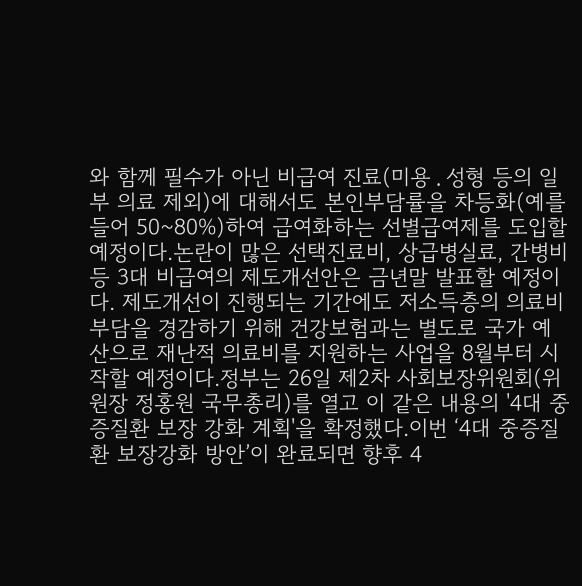와 함께 필수가 아닌 비급여 진료(미용․성형 등의 일부 의료 제외)에 대해서도 본인부담률을 차등화(예를들어 50~80%)하여 급여화하는 선별급여제를 도입할 예정이다.논란이 많은 선택진료비, 상급병실료, 간병비 등 3대 비급여의 제도개선안은 금년말 발표할 예정이다. 제도개선이 진행되는 기간에도 저소득층의 의료비 부담을 경감하기 위해 건강보험과는 별도로 국가 예산으로 재난적 의료비를 지원하는 사업을 8월부터 시작할 예정이다.정부는 26일 제2차 사회보장위원회(위원장 정홍원 국무총리)를 열고 이 같은 내용의 '4대 중증질환 보장 강화 계획'을 확정했다.이번 ‘4대 중증질환 보장강화 방안’이 완료되면 향후 4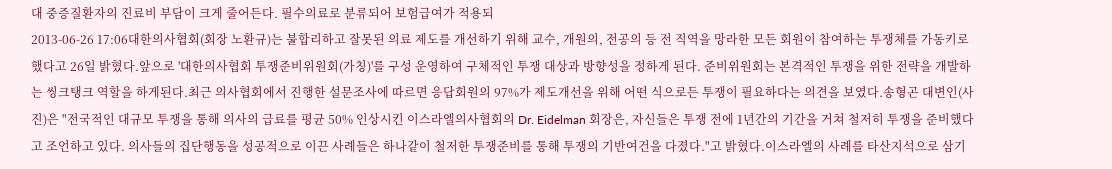대 중증질환자의 진료비 부담이 크게 줄어든다. 필수의료로 분류되어 보험급여가 적용되
2013-06-26 17:06대한의사협회(회장 노환규)는 불합리하고 잘못된 의료 제도를 개선하기 위해 교수, 개원의, 전공의 등 전 직역을 망라한 모든 회원이 참여하는 투쟁체를 가동키로 했다고 26일 밝혔다.앞으로 '대한의사협회 투쟁준비위원회(가칭)'를 구성 운영하여 구체적인 투쟁 대상과 방향성을 정하게 된다. 준비위원회는 본격적인 투쟁을 위한 전략을 개발하는 씽크탱크 역할을 하게된다.최근 의사협회에서 진행한 설문조사에 따르면 응답회원의 97%가 제도개선을 위해 어떤 식으로든 투쟁이 필요하다는 의견을 보였다.송형곤 대변인(사진)은 "전국적인 대규모 투쟁을 통해 의사의 급료를 평균 50% 인상시킨 이스라엘의사협회의 Dr. Eidelman 회장은, 자신들은 투쟁 전에 1년간의 기간을 거쳐 철저히 투쟁을 준비했다고 조언하고 있다. 의사들의 집단행동을 성공적으로 이끈 사례들은 하나같이 철저한 투쟁준비를 통해 투쟁의 기반여건을 다졌다."고 밝혔다.이스라엘의 사례를 타산지석으로 삼기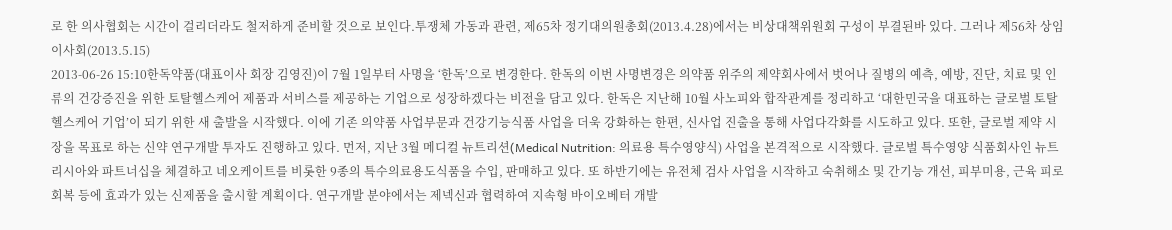로 한 의사협회는 시간이 걸리더라도 철저하게 준비할 것으로 보인다.투쟁체 가동과 관련, 제65차 정기대의원총회(2013.4.28)에서는 비상대책위원회 구성이 부결된바 있다. 그러나 제56차 상임이사회(2013.5.15)
2013-06-26 15:10한독약품(대표이사 회장 김영진)이 7월 1일부터 사명을 ‘한독’으로 변경한다. 한독의 이번 사명변경은 의약품 위주의 제약회사에서 벗어나 질병의 예측, 예방, 진단, 치료 및 인류의 건강증진을 위한 토탈헬스케어 제품과 서비스를 제공하는 기업으로 성장하겠다는 비전을 담고 있다. 한독은 지난해 10월 사노피와 합작관계를 정리하고 ‘대한민국을 대표하는 글로벌 토탈헬스케어 기업’이 되기 위한 새 출발을 시작했다. 이에 기존 의약품 사업부문과 건강기능식품 사업을 더욱 강화하는 한편, 신사업 진출을 통해 사업다각화를 시도하고 있다. 또한, 글로벌 제약 시장을 목표로 하는 신약 연구개발 투자도 진행하고 있다. 먼저, 지난 3월 메디컬 뉴트리션(Medical Nutrition: 의료용 특수영양식) 사업을 본격적으로 시작했다. 글로벌 특수영양 식품회사인 뉴트리시아와 파트너십을 체결하고 네오케이트를 비롯한 9종의 특수의료용도식품을 수입, 판매하고 있다. 또 하반기에는 유전체 검사 사업을 시작하고 숙취해소 및 간기능 개선, 피부미용, 근육 피로회복 등에 효과가 있는 신제품을 출시할 계획이다. 연구개발 분야에서는 제넥신과 협력하여 지속형 바이오베터 개발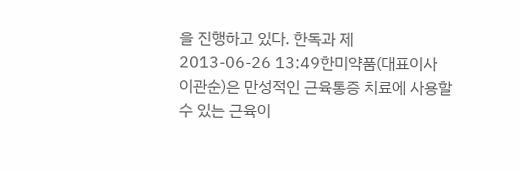을 진행하고 있다. 한독과 제
2013-06-26 13:49한미약품(대표이사 이관순)은 만성적인 근육통증 치료에 사용할 수 있는 근육이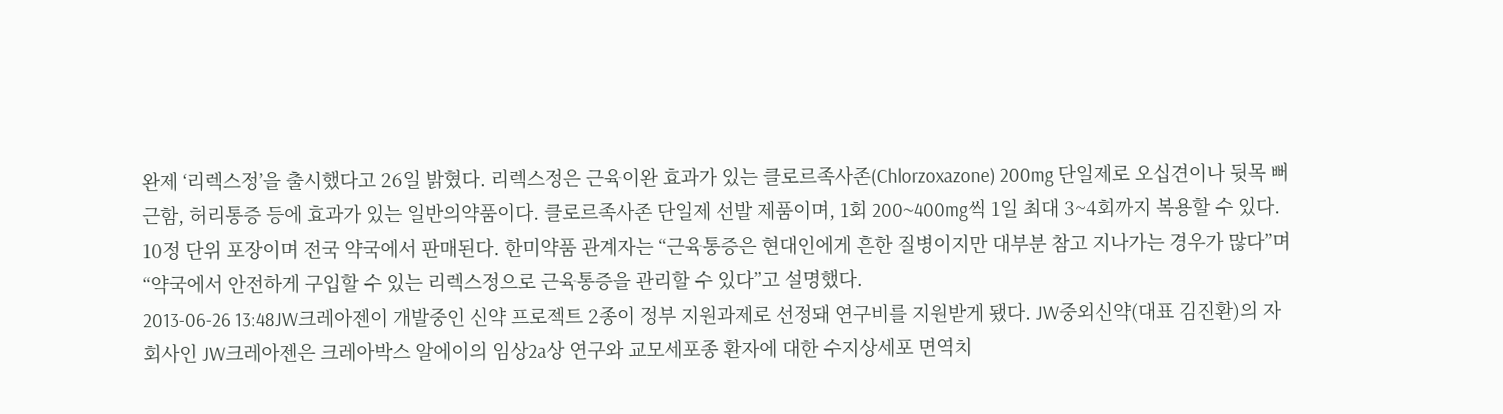완제 ‘리렉스정’을 출시했다고 26일 밝혔다. 리렉스정은 근육이완 효과가 있는 클로르족사존(Chlorzoxazone) 200mg 단일제로 오십견이나 뒷목 뻐근함, 허리통증 등에 효과가 있는 일반의약품이다. 클로르족사존 단일제 선발 제품이며, 1회 200~400mg씩 1일 최대 3~4회까지 복용할 수 있다. 10정 단위 포장이며 전국 약국에서 판매된다. 한미약품 관계자는 “근육통증은 현대인에게 흔한 질병이지만 대부분 참고 지나가는 경우가 많다”며 “약국에서 안전하게 구입할 수 있는 리렉스정으로 근육통증을 관리할 수 있다”고 설명했다.
2013-06-26 13:48JW크레아젠이 개발중인 신약 프로젝트 2종이 정부 지원과제로 선정돼 연구비를 지원받게 됐다. JW중외신약(대표 김진환)의 자회사인 JW크레아젠은 크레아박스 알에이의 임상2a상 연구와 교모세포종 환자에 대한 수지상세포 면역치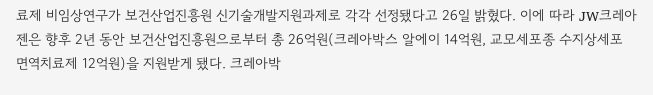료제 비임상연구가 보건산업진흥원 신기술개발지원과제로 각각 선정됐다고 26일 밝혔다. 이에 따라 JW크레아젠은 향후 2년 동안 보건산업진흥원으로부터 총 26억원(크레아박스 알에이 14억원, 교모세포종 수지상세포 면역치료제 12억원)을 지원받게 됐다. 크레아박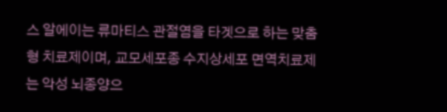스 알에이는 류마티스 관절염을 타겟으로 하는 맞춤형 치료제이며, 교모세포종 수지상세포 면역치료제는 악성 뇌종양으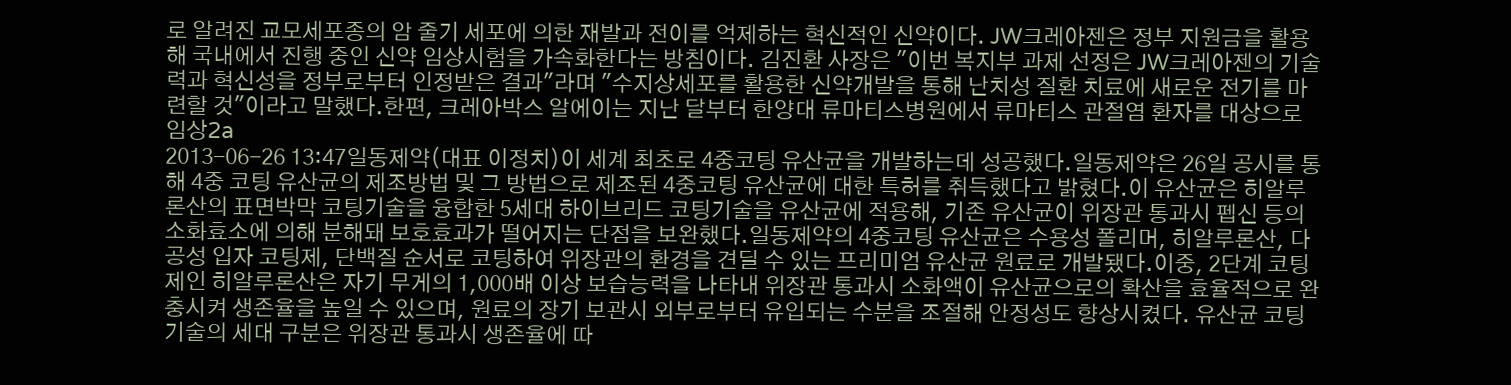로 알려진 교모세포종의 암 줄기 세포에 의한 재발과 전이를 억제하는 혁신적인 신약이다. JW크레아젠은 정부 지원금을 활용해 국내에서 진행 중인 신약 임상시험을 가속화한다는 방침이다. 김진환 사장은 "이번 복지부 과제 선정은 JW크레아젠의 기술력과 혁신성을 정부로부터 인정받은 결과"라며 "수지상세포를 활용한 신약개발을 통해 난치성 질환 치료에 새로운 전기를 마련할 것"이라고 말했다.한편, 크레아박스 알에이는 지난 달부터 한양대 류마티스병원에서 류마티스 관절염 환자를 대상으로 임상2a
2013-06-26 13:47일동제약(대표 이정치)이 세계 최초로 4중코팅 유산균을 개발하는데 성공했다.일동제약은 26일 공시를 통해 4중 코팅 유산균의 제조방법 및 그 방법으로 제조된 4중코팅 유산균에 대한 특허를 취득했다고 밝혔다.이 유산균은 히알루론산의 표면박막 코팅기술을 융합한 5세대 하이브리드 코팅기술을 유산균에 적용해, 기존 유산균이 위장관 통과시 펩신 등의 소화효소에 의해 분해돼 보호효과가 떨어지는 단점을 보완했다.일동제약의 4중코팅 유산균은 수용성 폴리머, 히알루론산, 다공성 입자 코팅제, 단백질 순서로 코팅하여 위장관의 환경을 견딜 수 있는 프리미엄 유산균 원료로 개발됐다.이중, 2단계 코팅제인 히알루론산은 자기 무게의 1,000배 이상 보습능력을 나타내 위장관 통과시 소화액이 유산균으로의 확산을 효율적으로 완충시켜 생존율을 높일 수 있으며, 원료의 장기 보관시 외부로부터 유입되는 수분을 조절해 안정성도 향상시켰다. 유산균 코팅기술의 세대 구분은 위장관 통과시 생존율에 따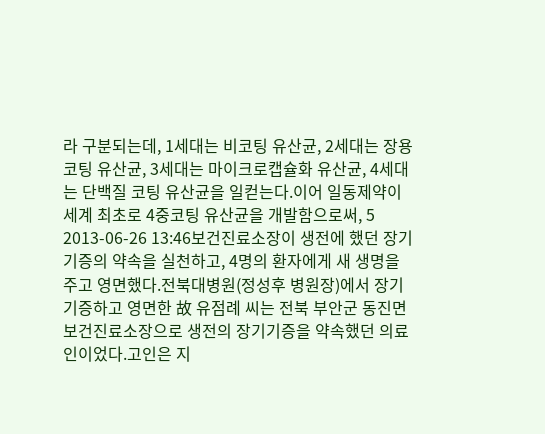라 구분되는데, 1세대는 비코팅 유산균, 2세대는 장용코팅 유산균, 3세대는 마이크로캡슐화 유산균, 4세대는 단백질 코팅 유산균을 일컫는다.이어 일동제약이 세계 최초로 4중코팅 유산균을 개발함으로써, 5
2013-06-26 13:46보건진료소장이 생전에 했던 장기기증의 약속을 실천하고, 4명의 환자에게 새 생명을 주고 영면했다.전북대병원(정성후 병원장)에서 장기기증하고 영면한 故 유점례 씨는 전북 부안군 동진면 보건진료소장으로 생전의 장기기증을 약속했던 의료인이었다.고인은 지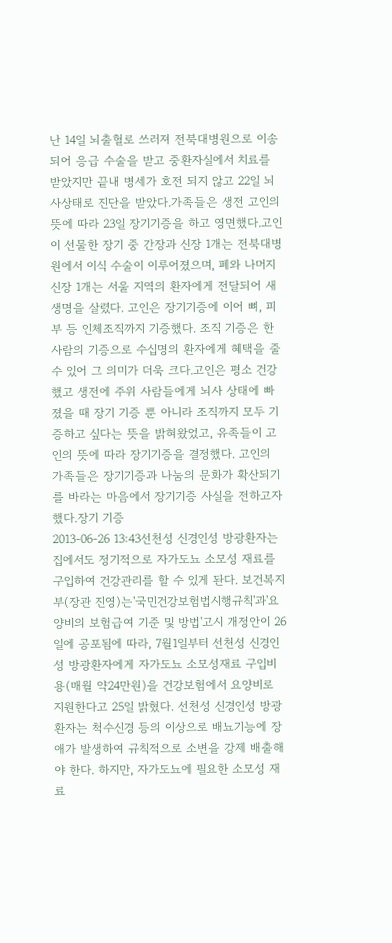난 14일 뇌출혈로 쓰러져 전북대병원으로 이송되어 응급 수술을 받고 중환자실에서 치료를 받았지만 끝내 병세가 호전 되지 않고 22일 뇌사상태로 진단을 받았다.가족들은 생전 고인의 뜻에 따라 23일 장기기증을 하고 영면했다.고인이 선물한 장기 중 간장과 신장 1개는 전북대병원에서 이식 수술이 이루어졌으며, 폐와 나머지 신장 1개는 서울 지역의 환자에게 전달되어 새 생명을 살렸다. 고인은 장기기증에 이어 뼈, 피부 등 인체조직까지 기증했다. 조직 기증은 한 사람의 기증으로 수십명의 환자에게 혜택을 줄 수 있어 그 의미가 더욱 크다.고인은 평소 건강했고 생전에 주위 사람들에게 뇌사 상태에 빠졌을 때 장기 기증 뿐 아니라 조직까지 모두 기증하고 싶다는 뜻을 밝혀왔었고, 유족들이 고인의 뜻에 따라 장기기증을 결정했다. 고인의 가족들은 장기기증과 나눔의 문화가 확산되기를 바라는 마음에서 장기기증 사실을 전하고자 했다.장기 기증
2013-06-26 13:43선천성 신경인성 방광환자는 집에서도 정기적으로 자가도뇨 소모성 재료를 구입하여 건강관리를 할 수 있게 돤다. 보건복지부(장관 진영)는'국민건강보험법시행규칙'과'요양비의 보험급여 기준 및 방법'고시 개정안이 26일에 공포됨에 따라, 7월1일부터 선천성 신경인성 방광환자에게 자가도뇨 소모성재료 구입비용(매월 약24만원)을 건강보험에서 요양비로 지원한다고 25일 밝혔다. 선천성 신경인성 방광환자는 척수신경 등의 이상으로 배뇨기능에 장애가 발생하여 규칙적으로 소변을 강제 배출해야 한다. 하지만, 자가도뇨에 필요한 소모성 재료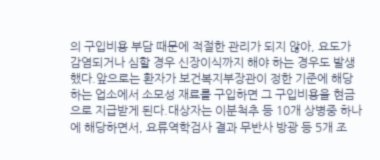의 구입비용 부담 때문에 적절한 관리가 되지 않아, 요도가 감염되거나 심할 경우 신장이식까지 해야 하는 경우도 발생했다.앞으로는 환자가 보건복지부장관이 정한 기준에 해당하는 업소에서 소모성 재료를 구입하면 그 구입비용을 현금으로 지급받게 된다.대상자는 이분척추 등 10개 상병중 하나에 해당하면서, 요류역학검사 결과 무반사 방광 등 5개 조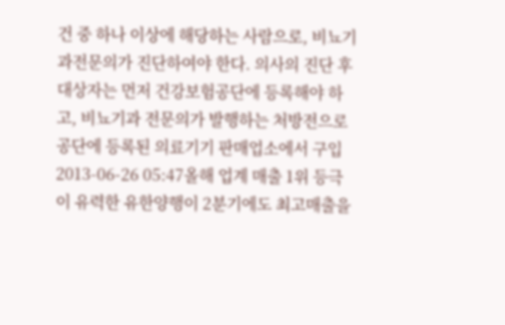건 중 하나 이상에 해당하는 사람으로, 비뇨기과전문의가 진단하여야 한다. 의사의 진단 후 대상자는 먼저 건강보험공단에 등록해야 하고, 비뇨기과 전문의가 발행하는 처방전으로 공단에 등록된 의료기기 판매업소에서 구입
2013-06-26 05:47올해 업계 매출 1위 등극이 유력한 유한양행이 2분기에도 최고매출을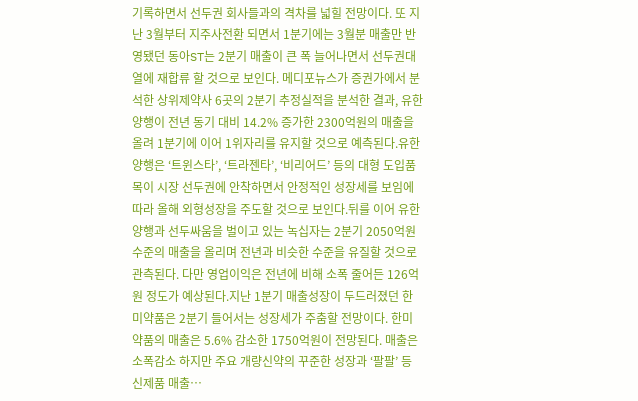기록하면서 선두권 회사들과의 격차를 넓힐 전망이다. 또 지난 3월부터 지주사전환 되면서 1분기에는 3월분 매출만 반영됐던 동아ST는 2분기 매출이 큰 폭 늘어나면서 선두권대열에 재합류 할 것으로 보인다. 메디포뉴스가 증권가에서 분석한 상위제약사 6곳의 2분기 추정실적을 분석한 결과, 유한양행이 전년 동기 대비 14.2% 증가한 2300억원의 매출을 올려 1분기에 이어 1위자리를 유지할 것으로 예측된다.유한양행은 ‘트윈스타’, ‘트라젠타’, ‘비리어드’ 등의 대형 도입품목이 시장 선두권에 안착하면서 안정적인 성장세를 보임에 따라 올해 외형성장을 주도할 것으로 보인다.뒤를 이어 유한양행과 선두싸움을 벌이고 있는 녹십자는 2분기 2050억원 수준의 매출을 올리며 전년과 비슷한 수준을 유질할 것으로 관측된다. 다만 영업이익은 전년에 비해 소폭 줄어든 126억원 정도가 예상된다.지난 1분기 매출성장이 두드러졌던 한미약품은 2분기 들어서는 성장세가 주춤할 전망이다. 한미약품의 매출은 5.6% 감소한 1750억원이 전망된다. 매출은 소폭감소 하지만 주요 개량신약의 꾸준한 성장과 ‘팔팔’ 등 신제품 매출…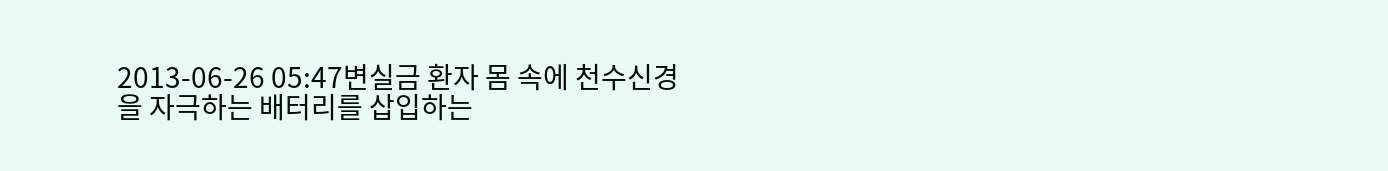2013-06-26 05:47변실금 환자 몸 속에 천수신경을 자극하는 배터리를 삽입하는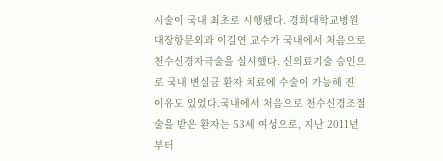시술이 국내 최초로 시행됐다. 경희대학교병원 대장항문외과 이길연 교수가 국내에서 처음으로 천수신경자극술을 실시했다. 신의료기술 승인으로 국내 변실금 환자 치료에 수술이 가능해 진 이유도 있었다.국내에서 처음으로 천수신경조절술을 받은 환자는 53세 여성으로, 지난 2011년부터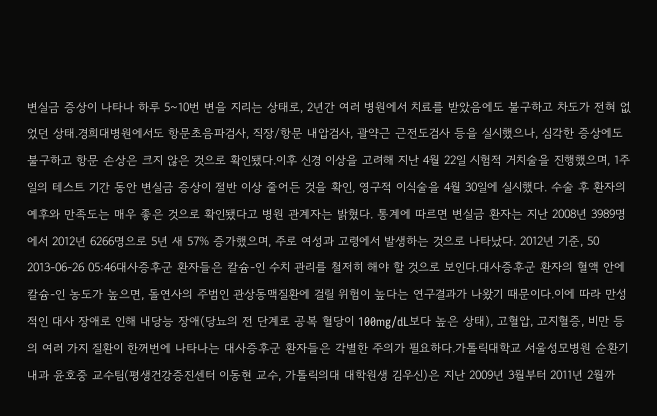변실금 증상이 나타나 하루 5~10번 변을 지리는 상태로, 2년간 여러 병원에서 치료를 받았음에도 불구하고 차도가 전혀 없었던 상태.경희대병원에서도 항문초음파검사, 직장/항문 내압검사, 괄약근 근전도검사 등을 실시했으나, 심각한 증상에도 불구하고 항문 손상은 크지 않은 것으로 확인됐다.이후 신경 이상을 고려해 지난 4월 22일 시험적 거치술을 진행했으며, 1주일의 테스트 기간 동안 변실금 증상이 절반 이상 줄어든 것을 확인, 영구적 이식술을 4월 30일에 실시했다. 수술 후 환자의 예후와 만족도는 매우 좋은 것으로 확인됐다고 병원 관계자는 밝혔다. 통계에 따르면 변실금 환자는 지난 2008년 3989명에서 2012년 6266명으로 5년 새 57% 증가했으며, 주로 여성과 고령에서 발생하는 것으로 나타났다. 2012년 기준, 50
2013-06-26 05:46대사증후군 환자들은 칼슘-인 수치 관리를 철저히 해야 할 것으로 보인다.대사증후군 환자의 혈액 안에 칼슘-인 농도가 높으면, 돌연사의 주범인 관상동맥질환에 걸릴 위험이 높다는 연구결과가 나왔기 때문이다.이에 따라 만성적인 대사 장애로 인해 내당능 장애(당뇨의 전 단계로 공복 혈당이 100mg/dL보다 높은 상태), 고혈압, 고지혈증, 비만 등의 여러 가지 질환이 한꺼번에 나타나는 대사증후군 환자들은 각별한 주의가 필요하다.가톨릭대학교 서울성모병원 순환기내과 윤호중 교수팀(평생건강증진센터 이동현 교수, 가톨릭의대 대학원생 김우신)은 지난 2009년 3월부터 2011년 2월까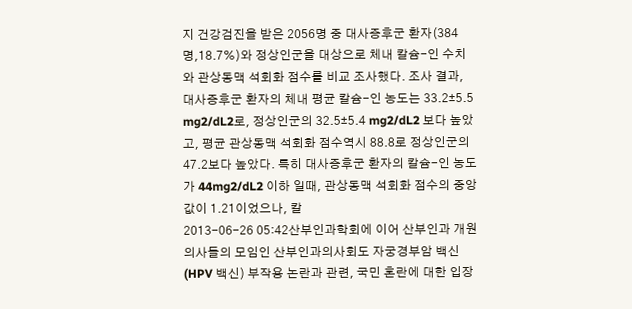지 건강검진을 받은 2056명 중 대사증후군 환자(384명,18.7%)와 정상인군을 대상으로 체내 칼슘-인 수치와 관상동맥 석회화 점수를 비교 조사했다. 조사 결과, 대사증후군 환자의 체내 평균 칼슘-인 농도는 33.2±5.5 mg2/dL2로, 정상인군의 32.5±5.4 mg2/dL2 보다 높았고, 평균 관상동맥 석회화 점수역시 88.8로 정상인군의 47.2보다 높았다. 특히 대사증후군 환자의 칼슘-인 농도가 44mg2/dL2 이하 일때, 관상동맥 석회화 점수의 중앙값이 1.21이었으나, 칼
2013-06-26 05:42산부인과학회에 이어 산부인과 개원의사들의 모임인 산부인과의사회도 자궁경부암 백신(HPV 백신) 부작용 논란과 관련, 국민 혼란에 대한 입장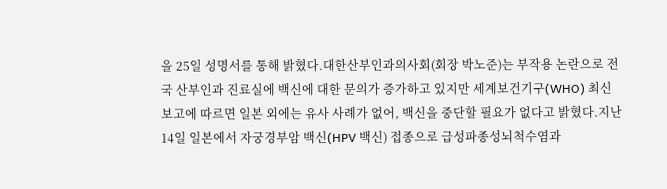을 25일 성명서를 통해 밝혔다.대한산부인과의사회(회장 박노준)는 부작용 논란으로 전국 산부인과 진료실에 백신에 대한 문의가 증가하고 있지만 세계보건기구(WHO) 최신 보고에 따르면 일본 외에는 유사 사례가 없어, 백신을 중단할 필요가 없다고 밝혔다.지난 14일 일본에서 자궁경부암 백신(HPV 백신) 접종으로 급성파종성뇌척수염과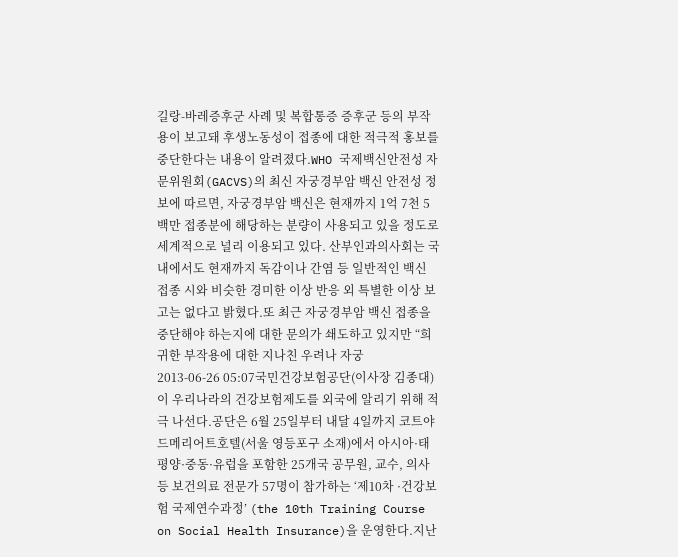길랑-바레증후군 사례 및 복합통증 증후군 등의 부작용이 보고돼 후생노동성이 접종에 대한 적극적 홍보를 중단한다는 내용이 알려졌다.WHO 국제백신안전성 자문위원회(GACVS)의 최신 자궁경부암 백신 안전성 정보에 따르면, 자궁경부암 백신은 현재까지 1억 7천 5백만 접종분에 해당하는 분량이 사용되고 있을 정도로 세계적으로 널리 이용되고 있다. 산부인과의사회는 국내에서도 현재까지 독감이나 간염 등 일반적인 백신 접종 시와 비슷한 경미한 이상 반응 외 특별한 이상 보고는 없다고 밝혔다.또 최근 자궁경부암 백신 접종을 중단해야 하는지에 대한 문의가 쇄도하고 있지만 “희귀한 부작용에 대한 지나친 우려나 자궁
2013-06-26 05:07국민건강보험공단(이사장 김종대)이 우리나라의 건강보험제도를 외국에 알리기 위해 적극 나선다.공단은 6월 25일부터 내달 4일까지 코트야드메리어트호텔(서울 영등포구 소재)에서 아시아·태평양·중동·유럽을 포함한 25개국 공무원, 교수, 의사 등 보건의료 전문가 57명이 참가하는 ‘제10차 ·건강보험 국제연수과정’ (the 10th Training Course on Social Health Insurance)을 운영한다.지난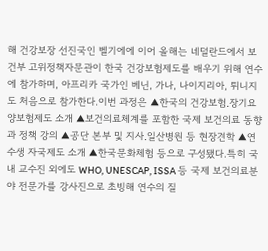해 건강보장 선진국인 벨기에에 이어 올해는 네덜란드에서 보건부 고위정책자문관이 한국 건강보험제도를 배우기 위해 연수에 참가하며, 아프리카 국가인 베닌, 가나, 나이지리아, 튀니지도 처음으로 참가한다.이번 과정은 ▲한국의 건강보험․장기요양보험제도 소개 ▲보건의료체계를 포함한 국제 보건의료 동향과 정책 강의 ▲공단 본부 및 지사․일산병원 등 현장견학 ▲연수생 자국제도 소개 ▲한국문화체험 등으로 구성됐다.특히 국내 교수진 외에도 WHO, UNESCAP, ISSA 등 국제 보건의료분야 전문가를 강사진으로 초빙해 연수의 질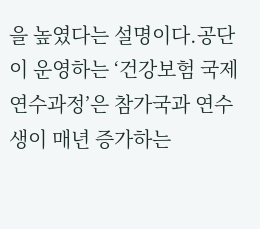을 높였다는 설명이다.공단이 운영하는 ‘건강보험 국제연수과정’은 참가국과 연수생이 매년 증가하는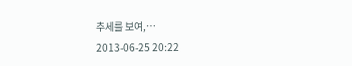추세를 보여,…
2013-06-25 20:22